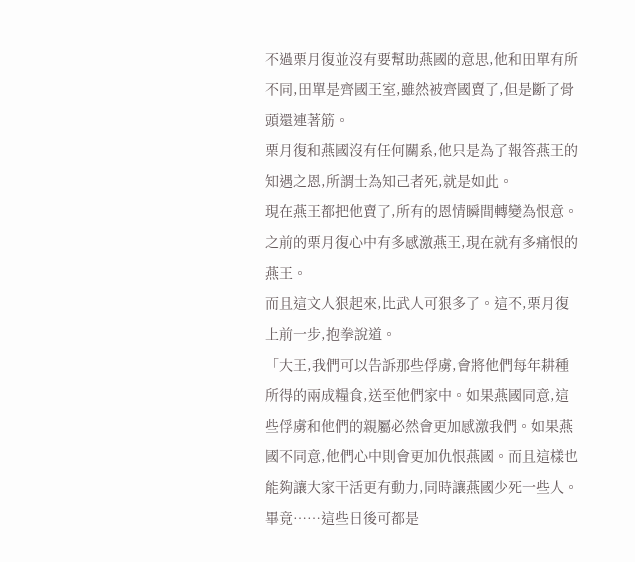不過栗月復並沒有要幫助燕國的意思,他和田單有所不同,田單是齊國王室,雖然被齊國賣了,但是斷了骨頭還連著筋。
栗月復和燕國沒有任何關系,他只是為了報答燕王的知遇之恩,所謂士為知己者死,就是如此。
現在燕王都把他賣了,所有的恩情瞬間轉變為恨意。
之前的栗月復心中有多感激燕王,現在就有多痛恨的燕王。
而且這文人狠起來,比武人可狠多了。這不,栗月復上前一步,抱拳說道。
「大王,我們可以告訴那些俘虜,會將他們每年耕種所得的兩成糧食,送至他們家中。如果燕國同意,這些俘虜和他們的親屬必然會更加感激我們。如果燕國不同意,他們心中則會更加仇恨燕國。而且這樣也能夠讓大家干活更有動力,同時讓燕國少死一些人。畢竟……這些日後可都是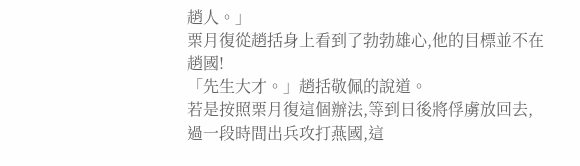趙人。」
栗月復從趙括身上看到了勃勃雄心,他的目標並不在趙國!
「先生大才。」趙括敬佩的說道。
若是按照栗月復這個辦法,等到日後將俘虜放回去,過一段時間出兵攻打燕國,這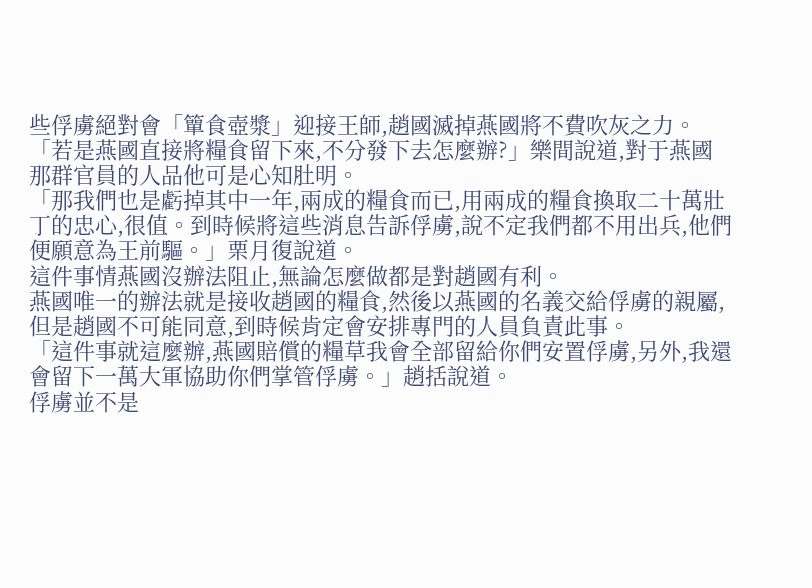些俘虜絕對會「簞食壺漿」迎接王師,趙國滅掉燕國將不費吹灰之力。
「若是燕國直接將糧食留下來,不分發下去怎麼辦?」樂間說道,對于燕國那群官員的人品他可是心知肚明。
「那我們也是虧掉其中一年,兩成的糧食而已,用兩成的糧食換取二十萬壯丁的忠心,很值。到時候將這些消息告訴俘虜,說不定我們都不用出兵,他們便願意為王前驅。」栗月復說道。
這件事情燕國沒辦法阻止,無論怎麼做都是對趙國有利。
燕國唯一的辦法就是接收趙國的糧食,然後以燕國的名義交給俘虜的親屬,但是趙國不可能同意,到時候肯定會安排專門的人員負責此事。
「這件事就這麼辦,燕國賠償的糧草我會全部留給你們安置俘虜,另外,我還會留下一萬大軍協助你們掌管俘虜。」趙括說道。
俘虜並不是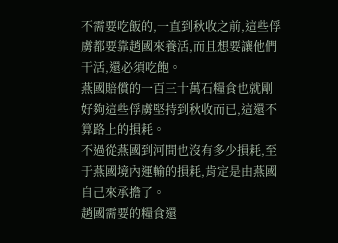不需要吃飯的,一直到秋收之前,這些俘虜都要靠趙國來養活,而且想要讓他們干活,還必須吃飽。
燕國賠償的一百三十萬石糧食也就剛好夠這些俘虜堅持到秋收而已,這還不算路上的損耗。
不過從燕國到河間也沒有多少損耗,至于燕國境內運輸的損耗,肯定是由燕國自己來承擔了。
趙國需要的糧食還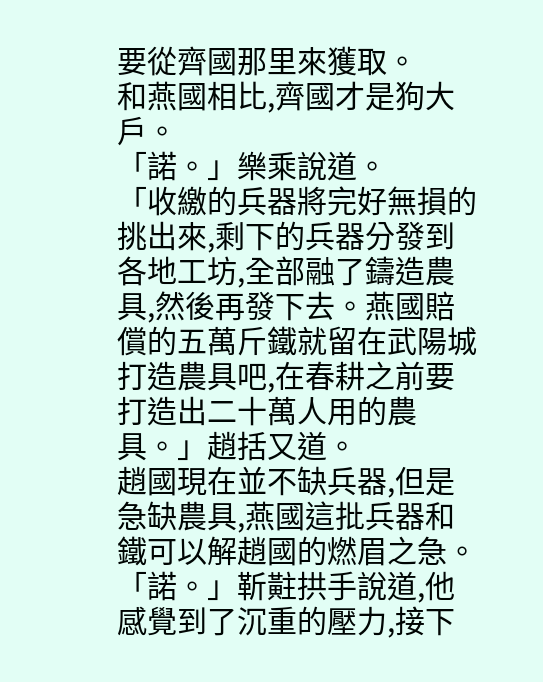要從齊國那里來獲取。
和燕國相比,齊國才是狗大戶。
「諾。」樂乘說道。
「收繳的兵器將完好無損的挑出來,剩下的兵器分發到各地工坊,全部融了鑄造農具,然後再發下去。燕國賠償的五萬斤鐵就留在武陽城打造農具吧,在春耕之前要打造出二十萬人用的農具。」趙括又道。
趙國現在並不缺兵器,但是急缺農具,燕國這批兵器和鐵可以解趙國的燃眉之急。
「諾。」靳黈拱手說道,他感覺到了沉重的壓力,接下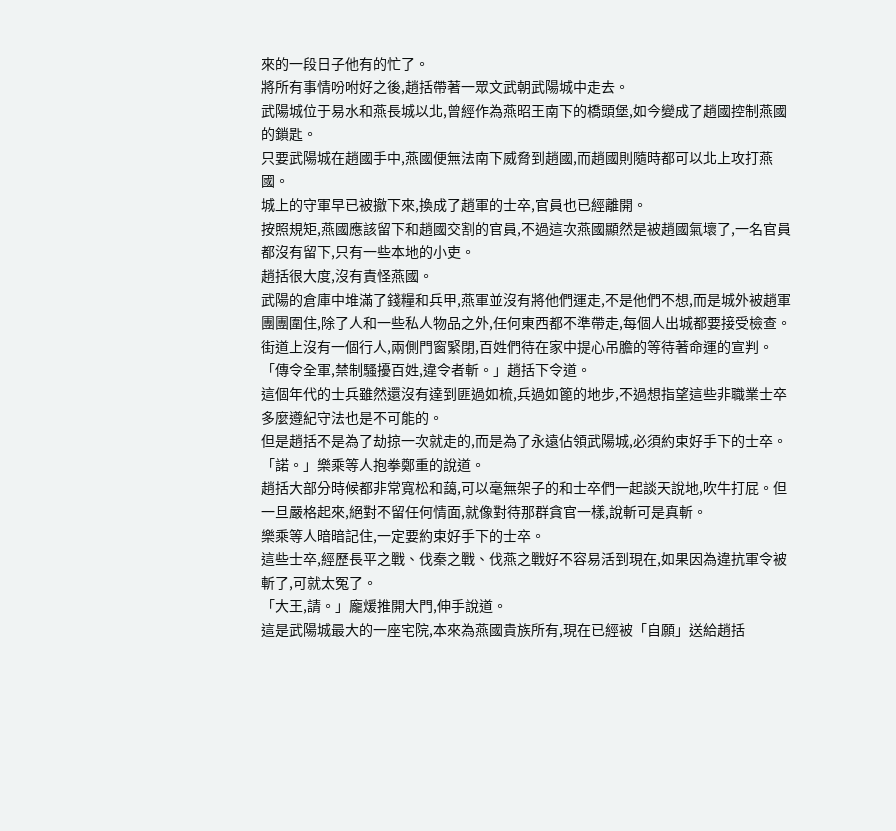來的一段日子他有的忙了。
將所有事情吩咐好之後,趙括帶著一眾文武朝武陽城中走去。
武陽城位于易水和燕長城以北,曾經作為燕昭王南下的橋頭堡,如今變成了趙國控制燕國的鎖匙。
只要武陽城在趙國手中,燕國便無法南下威脅到趙國,而趙國則隨時都可以北上攻打燕國。
城上的守軍早已被撤下來,換成了趙軍的士卒,官員也已經離開。
按照規矩,燕國應該留下和趙國交割的官員,不過這次燕國顯然是被趙國氣壞了,一名官員都沒有留下,只有一些本地的小吏。
趙括很大度,沒有責怪燕國。
武陽的倉庫中堆滿了錢糧和兵甲,燕軍並沒有將他們運走,不是他們不想,而是城外被趙軍團團圍住,除了人和一些私人物品之外,任何東西都不準帶走,每個人出城都要接受檢查。
街道上沒有一個行人,兩側門窗緊閉,百姓們待在家中提心吊膽的等待著命運的宣判。
「傳令全軍,禁制騷擾百姓,違令者斬。」趙括下令道。
這個年代的士兵雖然還沒有達到匪過如梳,兵過如篦的地步,不過想指望這些非職業士卒多麼遵紀守法也是不可能的。
但是趙括不是為了劫掠一次就走的,而是為了永遠佔領武陽城,必須約束好手下的士卒。
「諾。」樂乘等人抱拳鄭重的說道。
趙括大部分時候都非常寬松和藹,可以毫無架子的和士卒們一起談天說地,吹牛打屁。但一旦嚴格起來,絕對不留任何情面,就像對待那群貪官一樣,說斬可是真斬。
樂乘等人暗暗記住,一定要約束好手下的士卒。
這些士卒,經歷長平之戰、伐秦之戰、伐燕之戰好不容易活到現在,如果因為違抗軍令被斬了,可就太冤了。
「大王,請。」龐煖推開大門,伸手說道。
這是武陽城最大的一座宅院,本來為燕國貴族所有,現在已經被「自願」送給趙括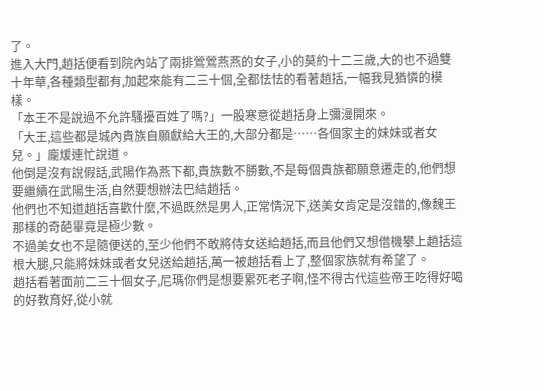了。
進入大門,趙括便看到院內站了兩排鶯鶯燕燕的女子,小的莫約十二三歲,大的也不過雙十年華,各種類型都有,加起來能有二三十個,全都怯怯的看著趙括,一幅我見猶憐的模樣。
「本王不是說過不允許騷擾百姓了嗎?」一股寒意從趙括身上彌漫開來。
「大王,這些都是城內貴族自願獻給大王的,大部分都是……各個家主的妹妹或者女兒。」龐煖連忙說道。
他倒是沒有說假話,武陽作為燕下都,貴族數不勝數,不是每個貴族都願意遷走的,他們想要繼續在武陽生活,自然要想辦法巴結趙括。
他們也不知道趙括喜歡什麼,不過既然是男人,正常情況下,送美女肯定是沒錯的,像魏王那樣的奇葩畢竟是極少數。
不過美女也不是隨便送的,至少他們不敢將侍女送給趙括,而且他們又想借機攀上趙括這根大腿,只能將妹妹或者女兒送給趙括,萬一被趙括看上了,整個家族就有希望了。
趙括看著面前二三十個女子,尼瑪你們是想要累死老子啊,怪不得古代這些帝王吃得好喝的好教育好,從小就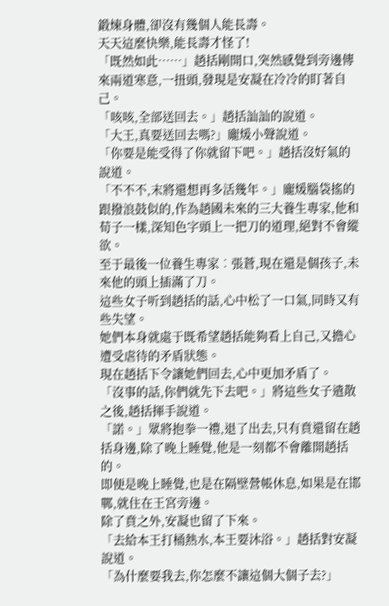鍛煉身體,卻沒有幾個人能長壽。
天天這麼快樂,能長壽才怪了!
「既然如此……」趙括剛開口,突然感覺到旁邊傳來兩道寒意,一扭頭,發現是安凝在冷冷的盯著自己。
「咳咳,全部送回去。」趙括訕訕的說道。
「大王,真要送回去嗎?」龐煖小聲說道。
「你要是能受得了你就留下吧。」趙括沒好氣的說道。
「不不不,末將還想再多活幾年。」龐煖腦袋搖的跟撥浪鼓似的,作為趙國未來的三大養生專家,他和荀子一樣,深知色字頭上一把刀的道理,絕對不會縱欲。
至于最後一位養生專家︰張蒼,現在還是個孩子,未來他的頭上插滿了刀。
這些女子听到趙括的話,心中松了一口氣,同時又有些失望。
她們本身就處于既希望趙括能夠看上自己,又擔心遭受虐待的矛盾狀態。
現在趙括下令讓她們回去,心中更加矛盾了。
「沒事的話,你們就先下去吧。」將這些女子遣散之後,趙括揮手說道。
「諾。」眾將抱拳一禮,退了出去,只有賁還留在趙括身邊,除了晚上睡覺,他是一刻都不會離開趙括的。
即便是晚上睡覺,也是在隔壁營帳休息,如果是在邯鄲,就住在王宮旁邊。
除了賁之外,安凝也留了下來。
「去給本王打桶熱水,本王要沐浴。」趙括對安凝說道。
「為什麼要我去,你怎麼不讓這個大個子去?」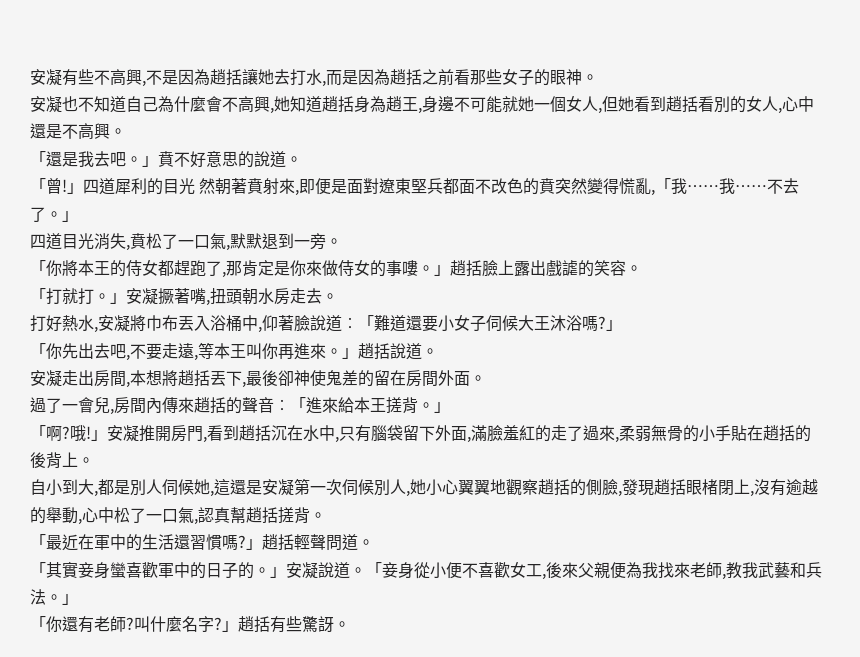安凝有些不高興,不是因為趙括讓她去打水,而是因為趙括之前看那些女子的眼神。
安凝也不知道自己為什麼會不高興,她知道趙括身為趙王,身邊不可能就她一個女人,但她看到趙括看別的女人,心中還是不高興。
「還是我去吧。」賁不好意思的說道。
「曾!」四道犀利的目光 然朝著賁射來,即便是面對遼東堅兵都面不改色的賁突然變得慌亂,「我……我……不去了。」
四道目光消失,賁松了一口氣,默默退到一旁。
「你將本王的侍女都趕跑了,那肯定是你來做侍女的事嘍。」趙括臉上露出戲謔的笑容。
「打就打。」安凝撅著嘴,扭頭朝水房走去。
打好熱水,安凝將巾布丟入浴桶中,仰著臉說道︰「難道還要小女子伺候大王沐浴嗎?」
「你先出去吧,不要走遠,等本王叫你再進來。」趙括說道。
安凝走出房間,本想將趙括丟下,最後卻神使鬼差的留在房間外面。
過了一會兒,房間內傳來趙括的聲音︰「進來給本王搓背。」
「啊?哦!」安凝推開房門,看到趙括沉在水中,只有腦袋留下外面,滿臉羞紅的走了過來,柔弱無骨的小手貼在趙括的後背上。
自小到大,都是別人伺候她,這還是安凝第一次伺候別人,她小心翼翼地觀察趙括的側臉,發現趙括眼楮閉上,沒有逾越的舉動,心中松了一口氣,認真幫趙括搓背。
「最近在軍中的生活還習慣嗎?」趙括輕聲問道。
「其實妾身蠻喜歡軍中的日子的。」安凝說道。「妾身從小便不喜歡女工,後來父親便為我找來老師,教我武藝和兵法。」
「你還有老師?叫什麼名字?」趙括有些驚訝。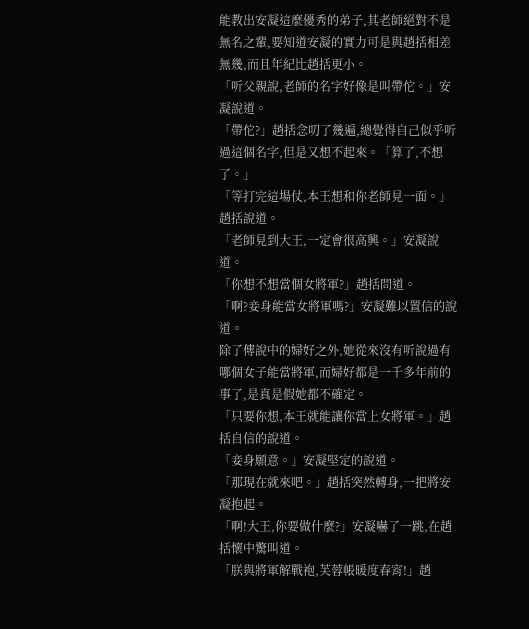能教出安凝這麼優秀的弟子,其老師絕對不是無名之輩,要知道安凝的實力可是與趙括相差無幾,而且年紀比趙括更小。
「听父親說,老師的名字好像是叫帶佗。」安凝說道。
「帶佗?」趙括念叨了幾遍,總覺得自己似乎听過這個名字,但是又想不起來。「算了,不想了。」
「等打完這場仗,本王想和你老師見一面。」趙括說道。
「老師見到大王,一定會很高興。」安凝說道。
「你想不想當個女將軍?」趙括問道。
「啊?妾身能當女將軍嗎?」安凝難以置信的說道。
除了傳說中的婦好之外,她從來沒有听說過有哪個女子能當將軍,而婦好都是一千多年前的事了,是真是假她都不確定。
「只要你想,本王就能讓你當上女將軍。」趙括自信的說道。
「妾身願意。」安凝堅定的說道。
「那現在就來吧。」趙括突然轉身,一把將安凝抱起。
「啊!大王,你要做什麼?」安凝嚇了一跳,在趙括懷中驚叫道。
「朕與將軍解戰袍,芙蓉帳暖度春宵!」趙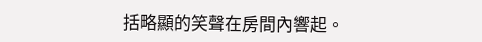括略顯的笑聲在房間內響起。